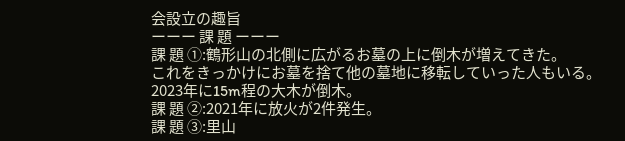会設立の趣旨
ーーー 課 題 ーーー
課 題 ①:鶴形山の北側に広がるお墓の上に倒木が増えてきた。
これをきっかけにお墓を捨て他の墓地に移転していった人もいる。
2023年に15m程の大木が倒木。
課 題 ②:2021年に放火が2件発生。
課 題 ③:里山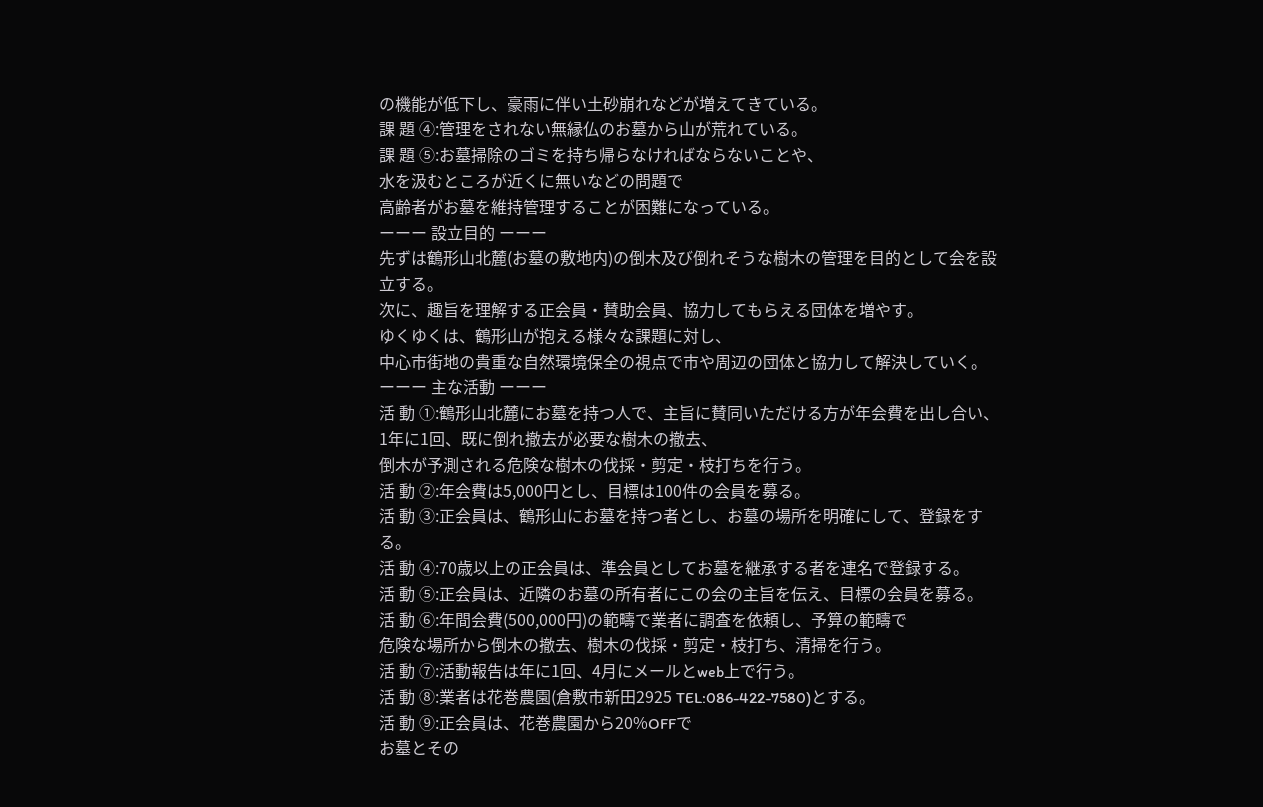の機能が低下し、豪雨に伴い土砂崩れなどが増えてきている。
課 題 ④:管理をされない無縁仏のお墓から山が荒れている。
課 題 ⑤:お墓掃除のゴミを持ち帰らなければならないことや、
水を汲むところが近くに無いなどの問題で
高齢者がお墓を維持管理することが困難になっている。
ーーー 設立目的 ーーー
先ずは鶴形山北麓(お墓の敷地内)の倒木及び倒れそうな樹木の管理を目的として会を設立する。
次に、趣旨を理解する正会員・賛助会員、協力してもらえる団体を増やす。
ゆくゆくは、鶴形山が抱える様々な課題に対し、
中心市街地の貴重な自然環境保全の視点で市や周辺の団体と協力して解決していく。
ーーー 主な活動 ーーー
活 動 ①:鶴形山北麓にお墓を持つ人で、主旨に賛同いただける方が年会費を出し合い、
1年に1回、既に倒れ撤去が必要な樹木の撤去、
倒木が予測される危険な樹木の伐採・剪定・枝打ちを行う。
活 動 ②:年会費は5,000円とし、目標は100件の会員を募る。
活 動 ③:正会員は、鶴形山にお墓を持つ者とし、お墓の場所を明確にして、登録をする。
活 動 ④:70歳以上の正会員は、準会員としてお墓を継承する者を連名で登録する。
活 動 ⑤:正会員は、近隣のお墓の所有者にこの会の主旨を伝え、目標の会員を募る。
活 動 ⑥:年間会費(500,000円)の範疇で業者に調査を依頼し、予算の範疇で
危険な場所から倒木の撤去、樹木の伐採・剪定・枝打ち、清掃を行う。
活 動 ⑦:活動報告は年に1回、4月にメールとweb上で行う。
活 動 ⑧:業者は花巻農園(倉敷市新田2925 TEL:086-422-7580)とする。
活 動 ⑨:正会員は、花巻農園から20%OFFで
お墓とその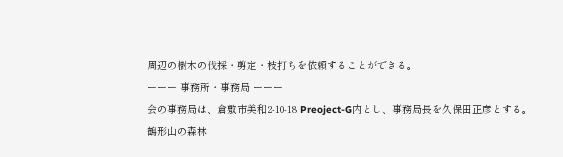周辺の樹木の伐採・剪定・枝打ちを依頼することができる。
ーーー 事務所・事務局 ーーー
会の事務局は、倉敷市美和2-10-18 Preoject-G内とし、事務局長を久保田正彦とする。
鶴形山の森林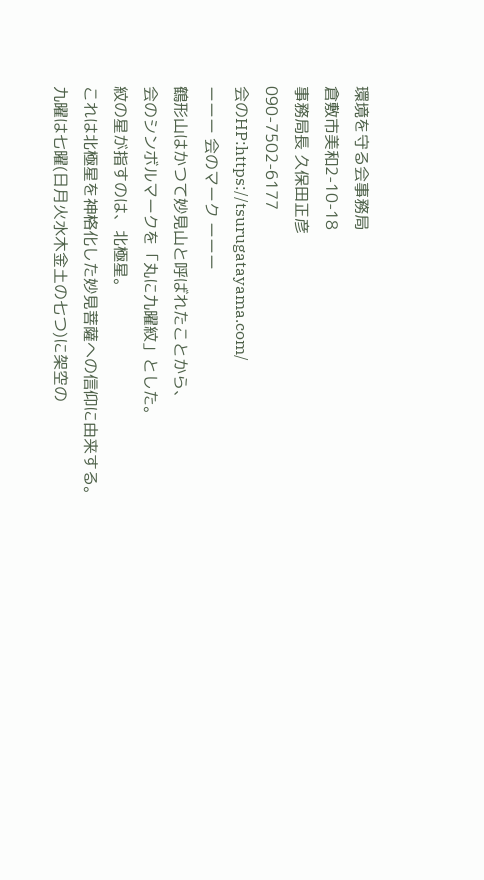環境を守る会事務局
倉敷市美和2-10-18
事務局長 久保田正彦
090-7502-6177
会のHP:https://tsurugatayama.com/
ーーー 会のマーク ーーー
鶴形山はかつて妙見山と呼ばれたことから、
会のシンボルマークを「丸に九曜紋」とした。
紋の星が指すのは、北極星。
これは北極星を神格化した妙見菩薩への信仰に由来する。
九曜は七曜(日月火水木金土の七つ)に架空の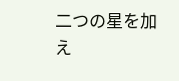二つの星を加え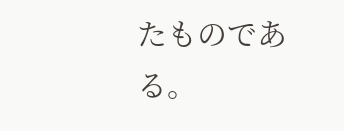たものである。